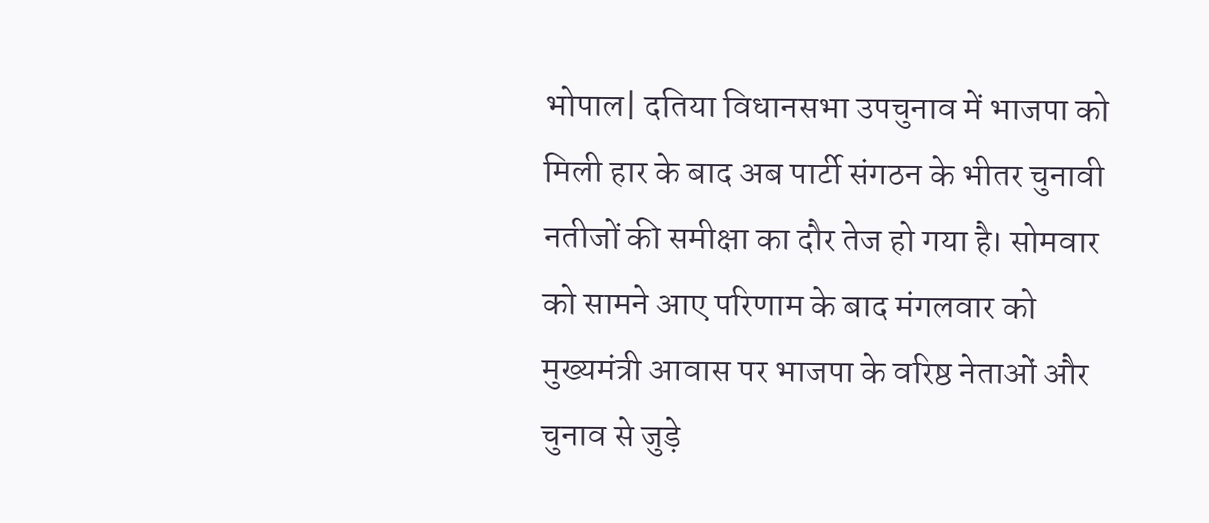भोपाल| दतिया विधानसभा उपचुनाव में भाजपा को मिली हार के बाद अब पार्टी संगठन के भीतर चुनावी नतीजों की समीक्षा का दौर तेज हो गया है। सोमवार को सामने आए परिणाम के बाद मंगलवार को मुख्यमंत्री आवास पर भाजपा के वरिष्ठ नेताओं और चुनाव से जुड़े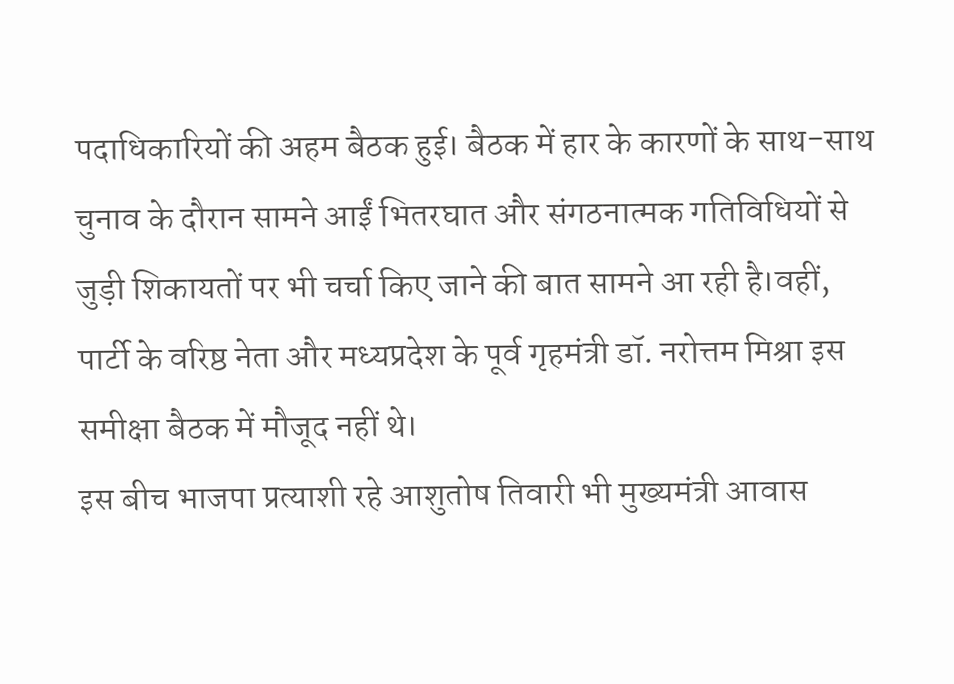पदाधिकारियों की अहम बैठक हुई। बैठक में हार के कारणों के साथ-साथ चुनाव के दौरान सामने आईं भितरघात और संगठनात्मक गतिविधियों से जुड़ी शिकायतों पर भी चर्चा किए जाने की बात सामने आ रही है।वहीं, पार्टी के वरिष्ठ नेता और मध्यप्रदेश के पूर्व गृहमंत्री डॉ. नरोत्तम मिश्रा इस समीक्षा बैठक में मौजूद नहीं थे।
इस बीच भाजपा प्रत्याशी रहे आशुतोष तिवारी भी मुख्यमंत्री आवास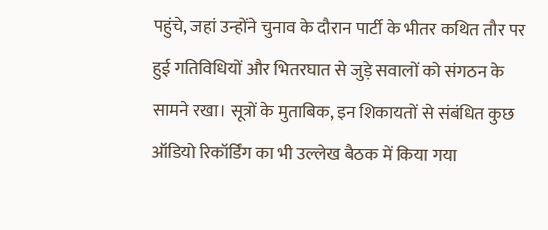पहुंचे, जहां उन्होंने चुनाव के दौरान पार्टी के भीतर कथित तौर पर हुई गतिविधियों और भितरघात से जुड़े सवालों को संगठन के सामने रखा। सूत्रों के मुताबिक, इन शिकायतों से संबंधित कुछ ऑडियो रिकॉर्डिंग का भी उल्लेख बैठक में किया गया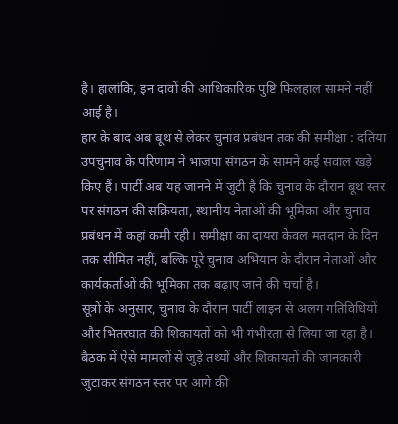है। हालांकि, इन दावों की आधिकारिक पुष्टि फिलहाल सामने नहीं आई है।
हार के बाद अब बूथ से लेकर चुनाव प्रबंधन तक की समीक्षा : दतिया उपचुनाव के परिणाम ने भाजपा संगठन के सामने कई सवाल खड़े किए हैं। पार्टी अब यह जानने में जुटी है कि चुनाव के दौरान बूथ स्तर पर संगठन की सक्रियता, स्थानीय नेताओं की भूमिका और चुनाव प्रबंधन में कहां कमी रही। समीक्षा का दायरा केवल मतदान के दिन तक सीमित नहीं, बल्कि पूरे चुनाव अभियान के दौरान नेताओं और कार्यकर्ताओं की भूमिका तक बढ़ाए जाने की चर्चा है।
सूत्रों के अनुसार, चुनाव के दौरान पार्टी लाइन से अलग गतिविधियों और भितरघात की शिकायतों को भी गंभीरता से लिया जा रहा है। बैठक में ऐसे मामलों से जुड़े तथ्यों और शिकायतों की जानकारी जुटाकर संगठन स्तर पर आगे की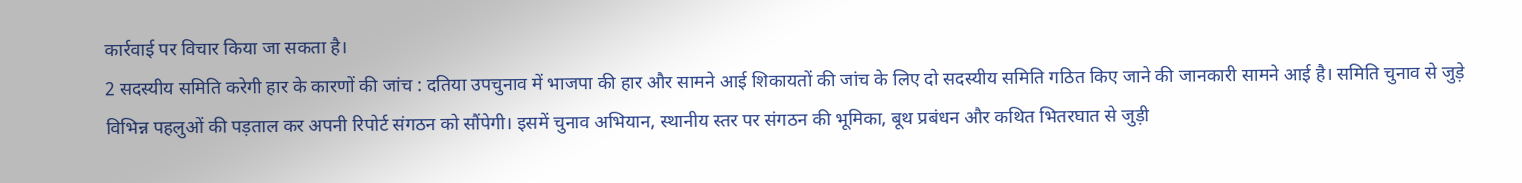कार्रवाई पर विचार किया जा सकता है।
2 सदस्यीय समिति करेगी हार के कारणों की जांच : दतिया उपचुनाव में भाजपा की हार और सामने आई शिकायतों की जांच के लिए दो सदस्यीय समिति गठित किए जाने की जानकारी सामने आई है। समिति चुनाव से जुड़े विभिन्न पहलुओं की पड़ताल कर अपनी रिपोर्ट संगठन को सौंपेगी। इसमें चुनाव अभियान, स्थानीय स्तर पर संगठन की भूमिका, बूथ प्रबंधन और कथित भितरघात से जुड़ी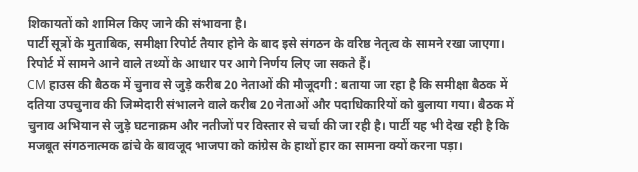शिकायतों को शामिल किए जाने की संभावना है।
पार्टी सूत्रों के मुताबिक, समीक्षा रिपोर्ट तैयार होने के बाद इसे संगठन के वरिष्ठ नेतृत्व के सामने रखा जाएगा। रिपोर्ट में सामने आने वाले तथ्यों के आधार पर आगे निर्णय लिए जा सकते हैं।
CM हाउस की बैठक में चुनाव से जुड़े करीब 20 नेताओं की मौजूदगी : बताया जा रहा है कि समीक्षा बैठक में दतिया उपचुनाव की जिम्मेदारी संभालने वाले करीब 20 नेताओं और पदाधिकारियों को बुलाया गया। बैठक में चुनाव अभियान से जुड़े घटनाक्रम और नतीजों पर विस्तार से चर्चा की जा रही है। पार्टी यह भी देख रही है कि मजबूत संगठनात्मक ढांचे के बावजूद भाजपा को कांग्रेस के हाथों हार का सामना क्यों करना पड़ा।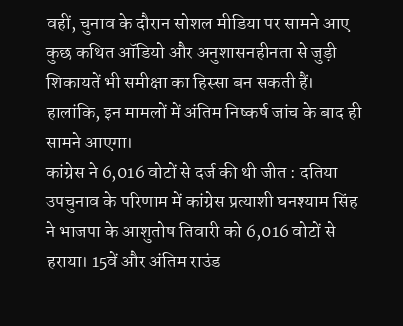वहीं, चुनाव के दौरान सोशल मीडिया पर सामने आए कुछ कथित ऑडियो और अनुशासनहीनता से जुड़ी शिकायतें भी समीक्षा का हिस्सा बन सकती हैं। हालांकि, इन मामलों में अंतिम निष्कर्ष जांच के बाद ही सामने आएगा।
कांग्रेस ने 6,016 वोटों से दर्ज की थी जीत : दतिया उपचुनाव के परिणाम में कांग्रेस प्रत्याशी घनश्याम सिंह ने भाजपा के आशुतोष तिवारी को 6,016 वोटों से हराया। 15वें और अंतिम राउंड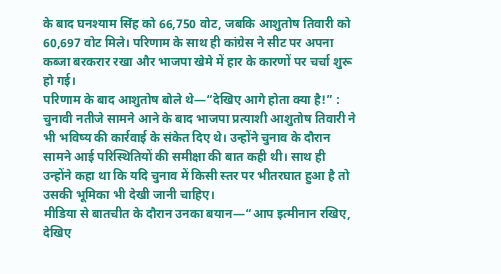के बाद घनश्याम सिंह को 66,750 वोट, जबकि आशुतोष तिवारी को 60,697 वोट मिले। परिणाम के साथ ही कांग्रेस ने सीट पर अपना कब्जा बरकरार रखा और भाजपा खेमे में हार के कारणों पर चर्चा शुरू हो गई।
परिणाम के बाद आशुतोष बोले थे—“देखिए आगे होता क्या है!” : चुनावी नतीजे सामने आने के बाद भाजपा प्रत्याशी आशुतोष तिवारी ने भी भविष्य की कार्रवाई के संकेत दिए थे। उन्होंने चुनाव के दौरान सामने आई परिस्थितियों की समीक्षा की बात कही थी। साथ ही उन्होंने कहा था कि यदि चुनाव में किसी स्तर पर भीतरघात हुआ है तो उसकी भूमिका भी देखी जानी चाहिए।
मीडिया से बातचीत के दौरान उनका बयान—“आप इत्मीनान रखिए, देखिए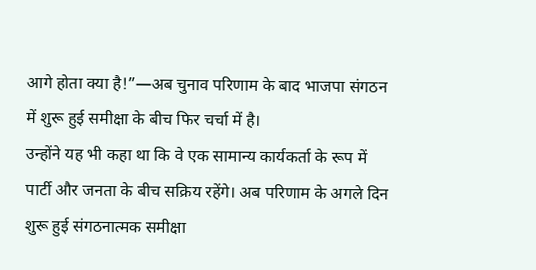आगे होता क्या है!”—अब चुनाव परिणाम के बाद भाजपा संगठन में शुरू हुई समीक्षा के बीच फिर चर्चा में है।
उन्होंने यह भी कहा था कि वे एक सामान्य कार्यकर्ता के रूप में पार्टी और जनता के बीच सक्रिय रहेंगे। अब परिणाम के अगले दिन शुरू हुई संगठनात्मक समीक्षा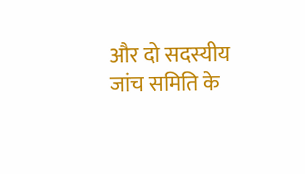और दो सदस्यीय जांच समिति के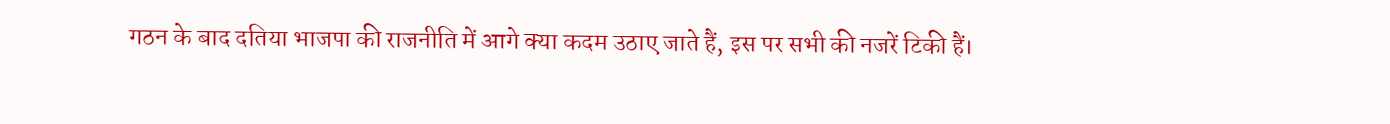गठन के बाद दतिया भाजपा की राजनीति में आगे क्या कदम उठाए जाते हैं, इस पर सभी की नजरें टिकी हैं।